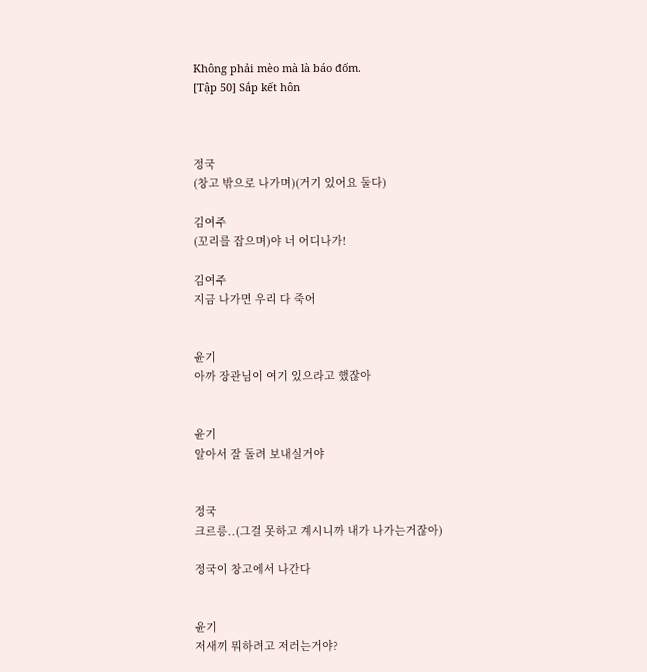Không phải mèo mà là báo đốm.
[Tập 50] Sắp kết hôn



정국
(창고 밖으로 나가며)(거기 있어요 둘다)

김여주
(꼬리를 잡으며)야 너 어디나가!

김여주
지금 나가면 우리 다 죽어


윤기
아까 장관님이 여기 있으라고 했잖아


윤기
알아서 잘 돌려 보내실거야


정국
크르릉..(그걸 못하고 계시니까 내가 나가는거잖아)

정국이 창고에서 나간다


윤기
저새끼 뭐하려고 저러는거야?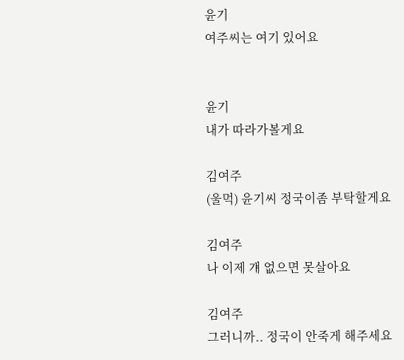윤기
여주씨는 여기 있어요


윤기
내가 따라가볼게요

김여주
(울먹) 윤기씨 정국이좀 부탁할게요

김여주
나 이제 걔 없으면 못살아요

김여주
그러니까.. 정국이 안죽게 해주세요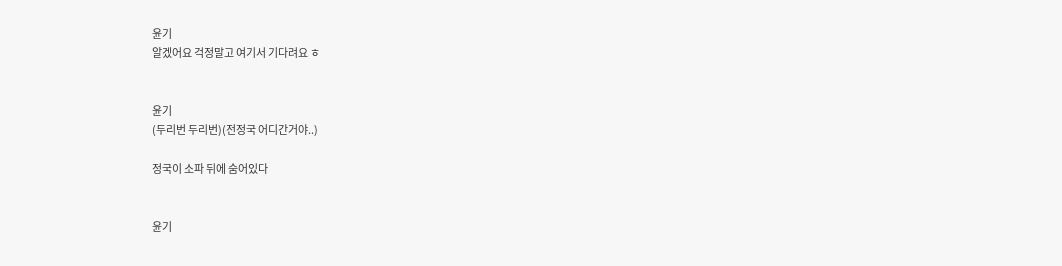윤기
알겠어요 걱정말고 여기서 기다려요 ㅎ


윤기
(두리번 두리번)(전정국 어디간거야..)

정국이 소파 뒤에 숨어있다


윤기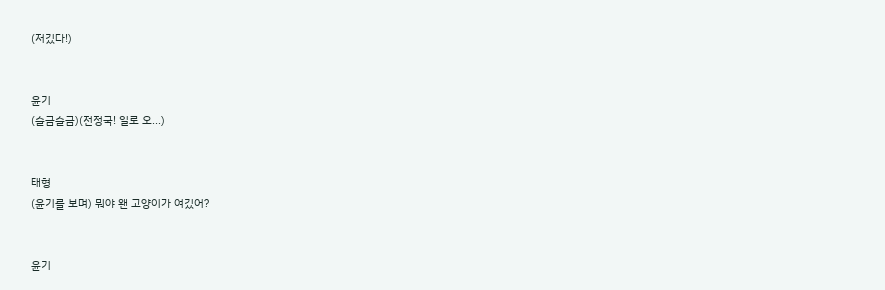(저깄다!)


윤기
(슬금슬금)(전정국! 일로 오...)


태형
(윤기를 보며) 뭐야 왠 고양이가 여깄어?


윤기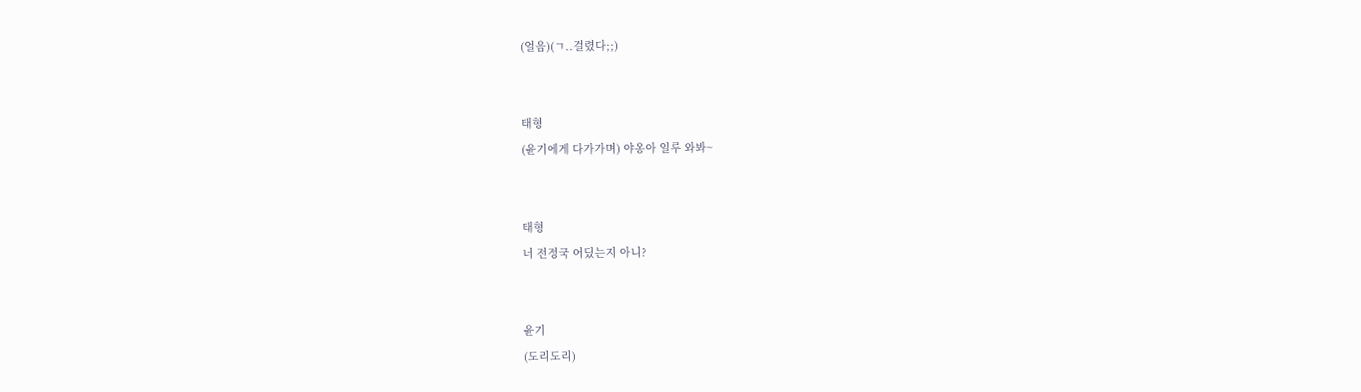(얼음)(ㄱ..걸렸다;;)


태형
(윤기에게 다가가며) 야옹아 일루 와봐~


태형
너 전정국 어딨는지 아니?


윤기
(도리도리)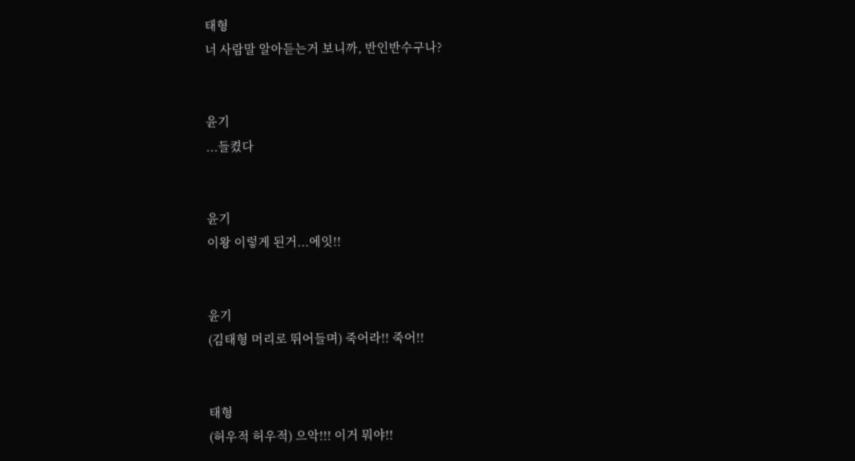태형
너 사람말 알아듣는거 보니까, 반인반수구나?


윤기
...들켰다


윤기
이왕 이렇게 된거...에잇!!


윤기
(김태형 머리로 뛰어들며) 죽어라!! 죽어!!


태형
(허우적 허우적) 으악!!! 이거 뭐야!!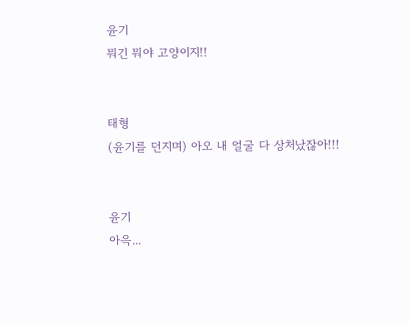윤기
뭐긴 뭐야 고양이지!!


태형
(윤기를 던지며) 아오 내 얼굴 다 상처났잖아!!!


윤기
아윽...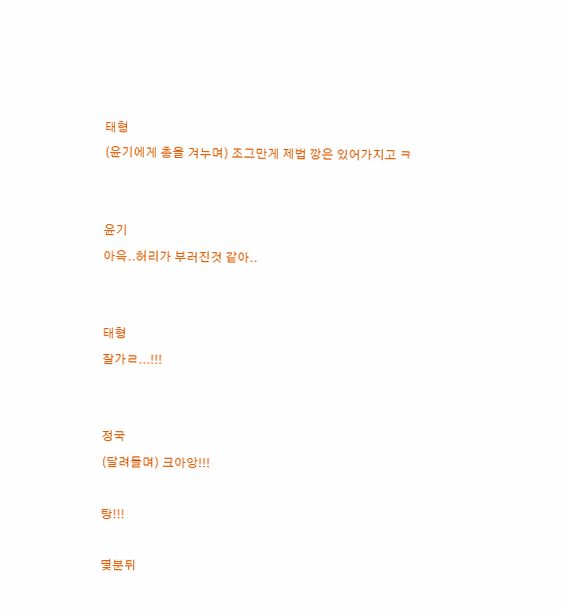태형
(윤기에게 총을 겨누며) 조그만게 제법 깡은 있어가지고 ㅋ


윤기
아윽..허리가 부러진것 같아..


태형
잘가ㄹ...!!!


정국
(달려들며) 크아앙!!!

탕!!!

몇분뒤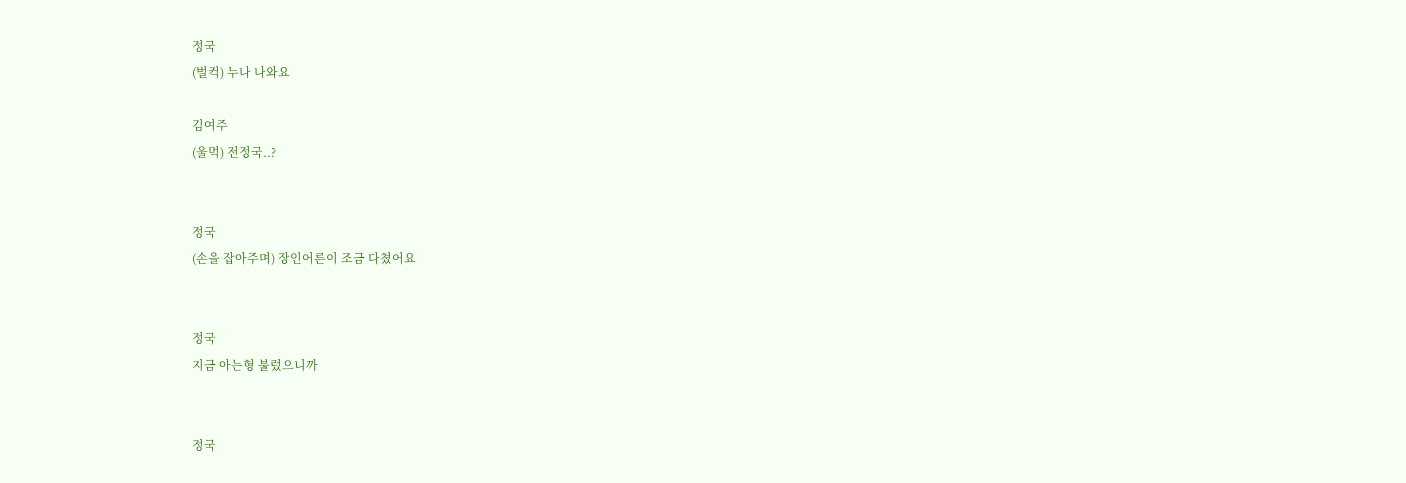정국
(벌컥) 누나 나와요

김여주
(울먹) 전정국..?


정국
(손을 잡아주며) 장인어른이 조금 다쳤어요


정국
지금 아는형 불렀으니까


정국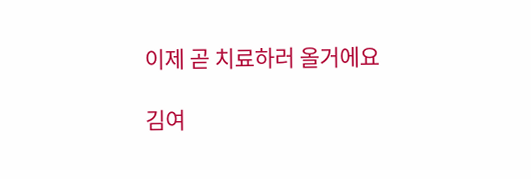이제 곧 치료하러 올거에요

김여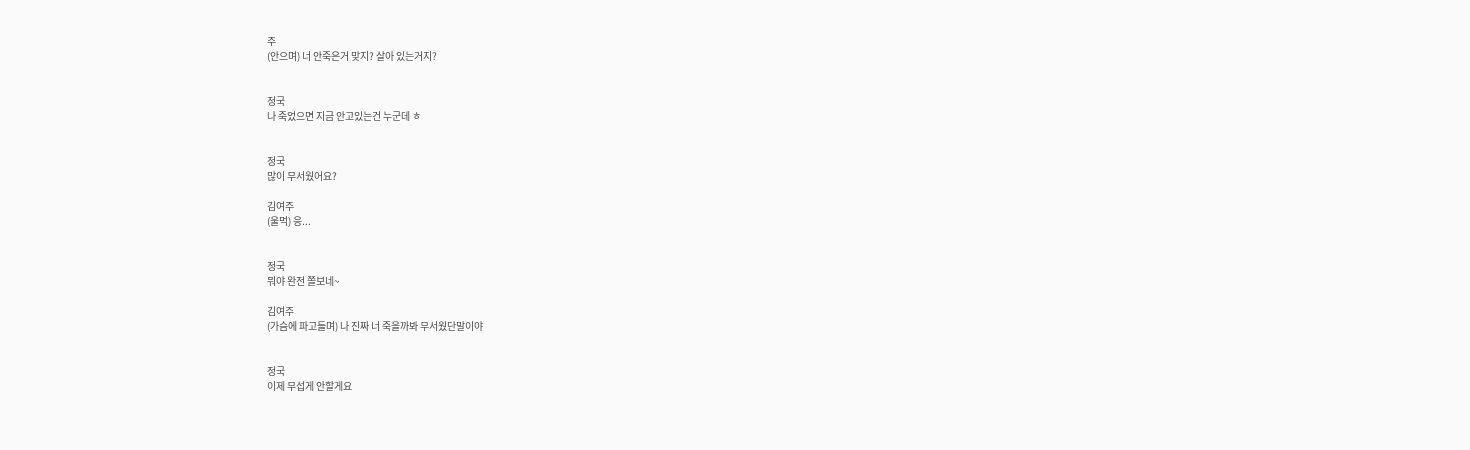주
(안으며) 너 안죽은거 맞지? 살아 있는거지?


정국
나 죽었으면 지금 안고있는건 누군데 ㅎ


정국
많이 무서웠어요?

김여주
(울먹) 응...


정국
뭐야 완전 쫄보네~

김여주
(가슴에 파고들며) 나 진짜 너 죽을까봐 무서웠단말이야


정국
이제 무섭게 안할게요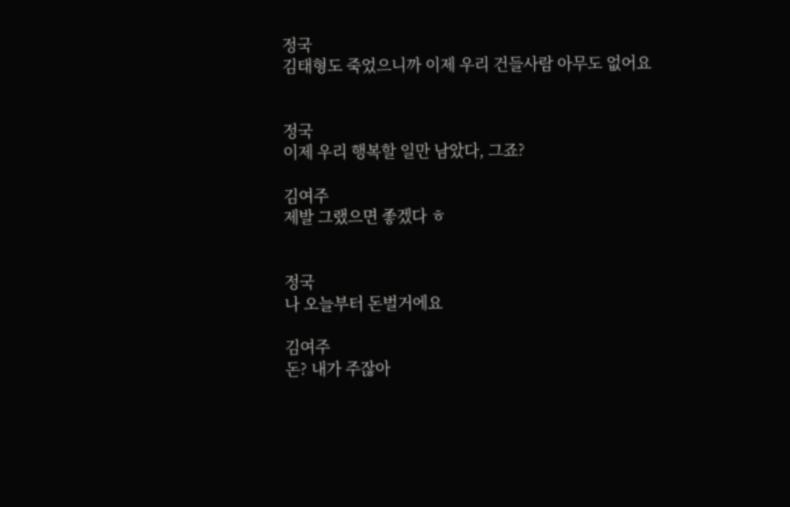정국
김태형도 죽었으니까 이제 우리 건들사람 아무도 없어요


정국
이제 우리 행복할 일만 남았다, 그죠?

김여주
제발 그랬으면 좋겠다 ㅎ


정국
나 오늘부터 돈벌거에요

김여주
돈? 내가 주잖아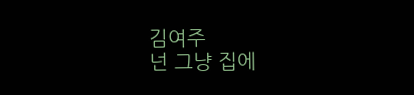김여주
넌 그냥 집에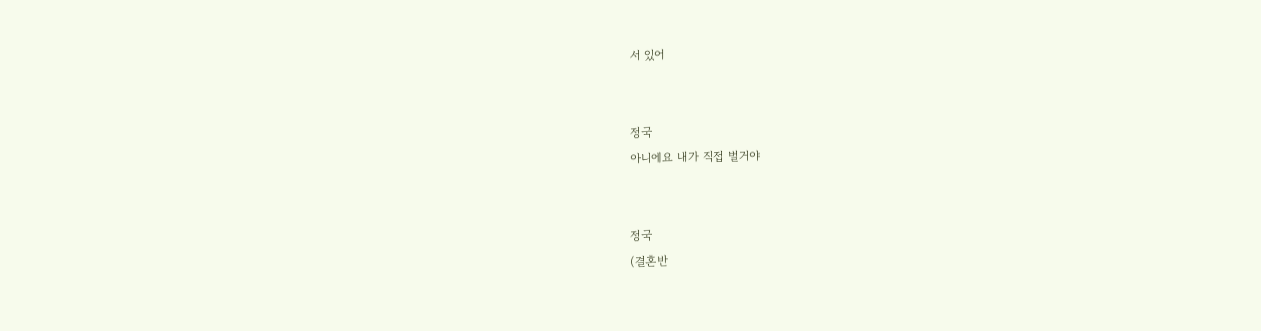서 있어


정국
아니에요 내가 직접 벌거야


정국
(결혼반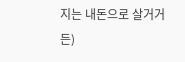지는 내돈으로 살거거든)